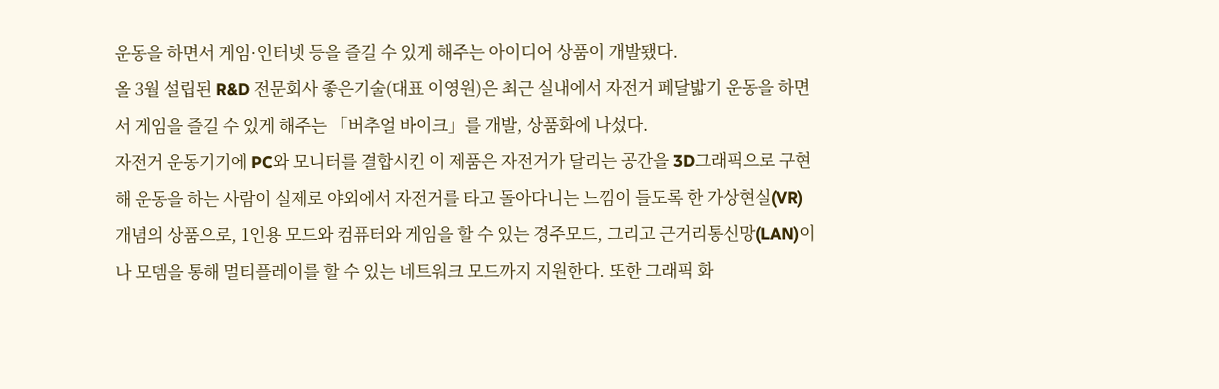운동을 하면서 게임·인터넷 등을 즐길 수 있게 해주는 아이디어 상품이 개발됐다.
올 3월 설립된 R&D 전문회사 좋은기술(대표 이영원)은 최근 실내에서 자전거 페달밟기 운동을 하면서 게임을 즐길 수 있게 해주는 「버추얼 바이크」를 개발, 상품화에 나섰다.
자전거 운동기기에 PC와 모니터를 결합시킨 이 제품은 자전거가 달리는 공간을 3D그래픽으로 구현해 운동을 하는 사람이 실제로 야외에서 자전거를 타고 돌아다니는 느낌이 들도록 한 가상현실(VR) 개념의 상품으로, 1인용 모드와 컴퓨터와 게임을 할 수 있는 경주모드, 그리고 근거리통신망(LAN)이나 모뎀을 통해 멀티플레이를 할 수 있는 네트워크 모드까지 지원한다. 또한 그래픽 화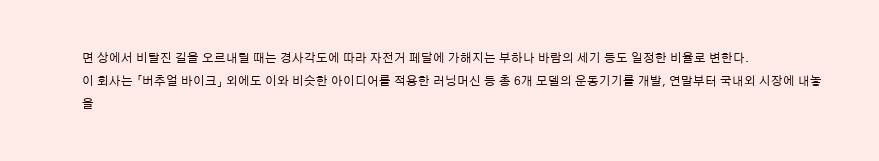면 상에서 비탈진 길을 오르내릴 때는 경사각도에 따라 자전거 페달에 가해지는 부하나 바람의 세기 등도 일정한 비율로 변한다.
이 회사는 「버추얼 바이크」 외에도 이와 비슷한 아이디어를 적용한 러닝머신 등 총 6개 모델의 운동기기를 개발, 연말부터 국내외 시장에 내놓을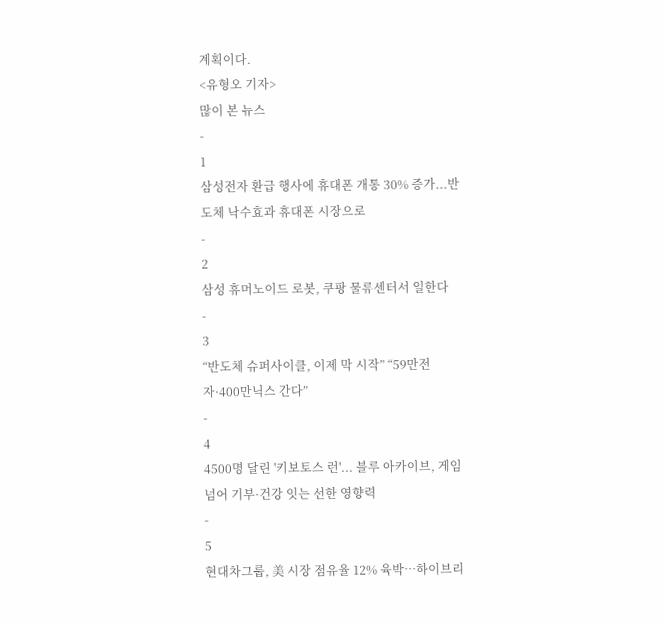계획이다.
<유형오 기자>
많이 본 뉴스
-
1
삼성전자 환급 행사에 휴대폰 개통 30% 증가...반도체 낙수효과 휴대폰 시장으로
-
2
삼성 휴머노이드 로봇, 쿠팡 물류센터서 일한다
-
3
“반도체 슈퍼사이클, 이제 막 시작” “59만전자·400만닉스 간다”
-
4
4500명 달린 '키보토스 런'... 블루 아카이브, 게임 넘어 기부·건강 잇는 선한 영향력
-
5
현대차그룹, 美 시장 점유율 12% 육박…하이브리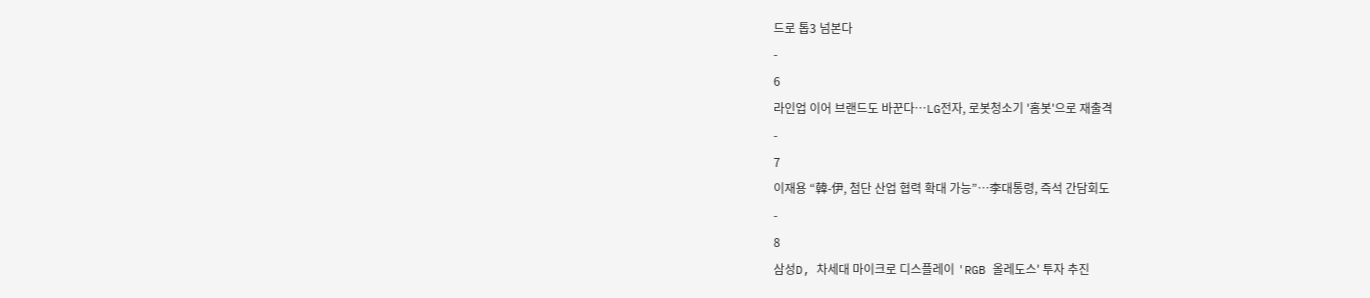드로 톱3 넘본다
-
6
라인업 이어 브랜드도 바꾼다…LG전자, 로봇청소기 '홈봇'으로 재출격
-
7
이재용 “韓-伊, 첨단 산업 협력 확대 가능”…李대통령, 즉석 간담회도
-
8
삼성D, 차세대 마이크로 디스플레이 'RGB 올레도스' 투자 추진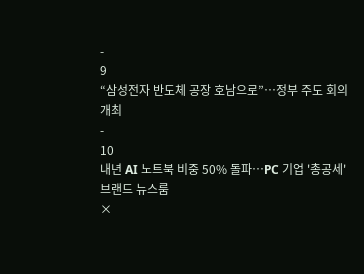-
9
“삼성전자 반도체 공장 호남으로”…정부 주도 회의 개최
-
10
내년 AI 노트북 비중 50% 돌파…PC 기업 '총공세'
브랜드 뉴스룸
×